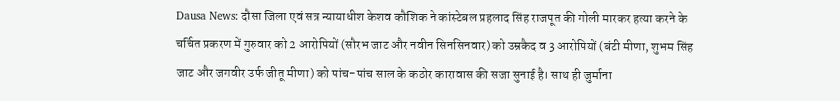Dausa News: दौसा जिला एवं सत्र न्यायाधीश केशव कौशिक ने कांस्टेबल प्रहलाद सिंह राजपूत की गोली मारकर हत्या करने के चर्चित प्रकरण में गुरुवार को 2 आरोपियों (सौरभ जाट और नवीन सिनसिनवार) को उम्रकैद व 3 आरोपियों (बंटी मीणा, शुभम सिंह जाट और जगवीर उर्फ जीतू मीणा) को पांच-पांच साल के कठोर कारावास की सजा सुनाई है। साथ ही जुर्माना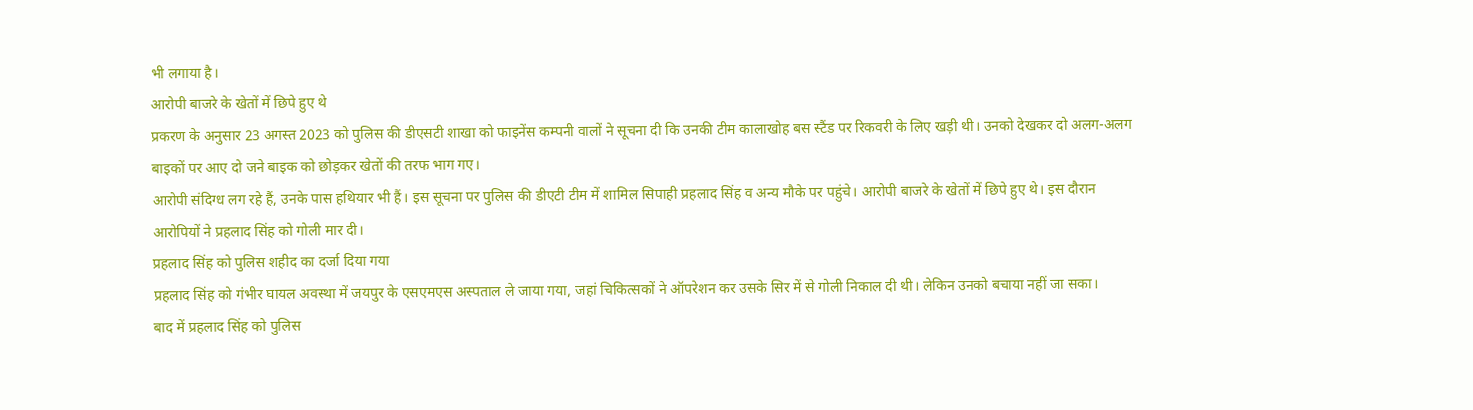भी लगाया है।
आरोपी बाजरे के खेतों में छिपे हुए थे
प्रकरण के अनुसार 23 अगस्त 2023 को पुलिस की डीएसटी शाखा को फाइनेंस कम्पनी वालों ने सूचना दी कि उनकी टीम कालाखोह बस स्टैंड पर रिकवरी के लिए खड़ी थी। उनको देखकर दो अलग-अलग बाइकों पर आए दो जने बाइक को छोड़कर खेतों की तरफ भाग गए।
आरोपी संदिग्ध लग रहे हैं, उनके पास हथियार भी हैं। इस सूचना पर पुलिस की डीएटी टीम में शामिल सिपाही प्रहलाद सिंह व अन्य मौके पर पहुंचे। आरोपी बाजरे के खेतों में छिपे हुए थे। इस दौरान आरोपियों ने प्रहलाद सिंह को गोली मार दी।
प्रहलाद सिंह को पुलिस शहीद का दर्जा दिया गया
प्रहलाद सिंह को गंभीर घायल अवस्था में जयपुर के एसएमएस अस्पताल ले जाया गया, जहां चिकित्सकों ने ऑपरेशन कर उसके सिर में से गोली निकाल दी थी। लेकिन उनको बचाया नहीं जा सका।
बाद में प्रहलाद सिंह को पुलिस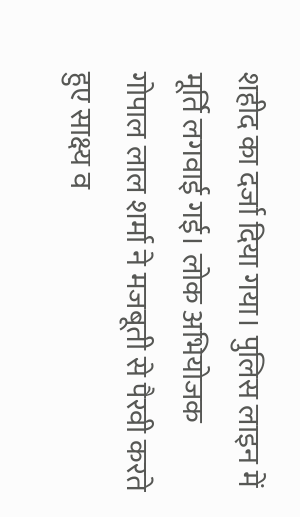शहीद का दर्जा दिया गया। पुलिस लाइन में मूर्ति लगवाई गई। लोक अभियोजक गोपाल लाल शर्मा ने मजबूती से पैरवी करते हुए साक्ष्य व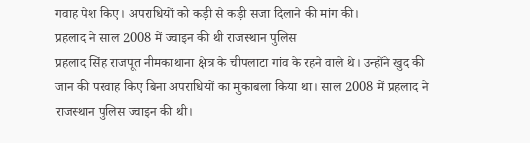गवाह पेश किए। अपराधियों को कड़ी से कड़ी सजा दिलाने की मांग की।
प्रहलाद ने साल 2008 में ज्वाइन की थी राजस्थान पुलिस
प्रहलाद सिंह राजपूत नीमकाथाना क्षेत्र के चीपलाटा गांव के रहने वाले थे। उन्होंने खुद की जान की परवाह किए बिना अपराधियों का मुकाबला किया था। साल 2008 में प्रहलाद ने राजस्थान पुलिस ज्वाइन की थी।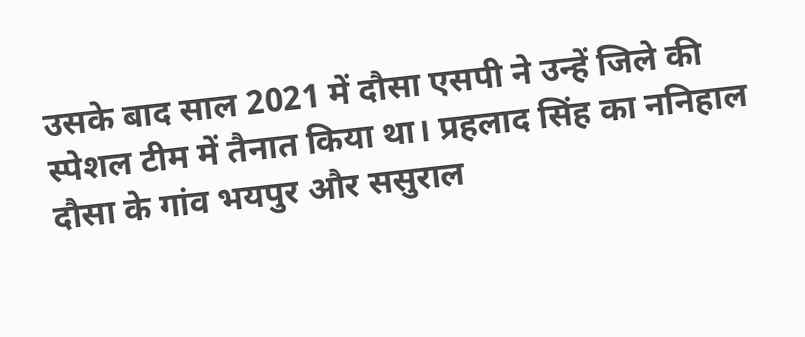उसके बाद साल 2021 में दौसा एसपी ने उन्हें जिले की स्पेशल टीम में तैनात किया था। प्रहलाद सिंह का ननिहाल दौसा के गांव भयपुर और ससुराल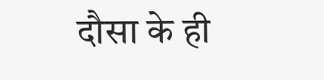दौसा के ही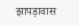झापड़ावास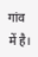गांव में है।